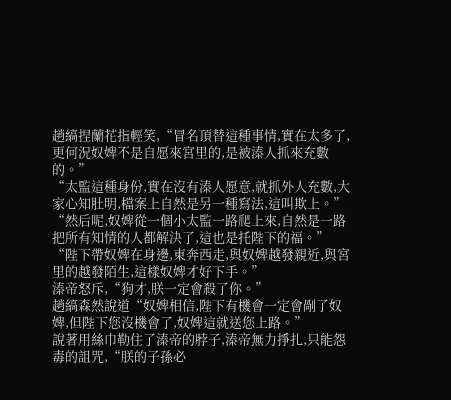趙縞捏蘭花指輕笑,“冒名頂替這種事情,實在太多了,更何況奴婢不是自愿來宮里的,是被溱人抓來充數的。”
“太監這種身份,實在沒有溱人愿意,就抓外人充數,大家心知肚明,檔案上自然是另一種寫法,這叫欺上。”
“然后呢,奴婢從一個小太監一路爬上來,自然是一路把所有知情的人都解決了,這也是托陛下的福。”
“陛下帶奴婢在身邊,東奔西走,與奴婢越發親近,與宮里的越發陌生,這樣奴婢才好下手。”
溱帝怒斥,“狗才,朕一定會殺了你。”
趙縞森然說道“奴婢相信,陛下有機會一定會剮了奴婢,但陛下您沒機會了,奴婢這就送您上路。”
說著用絲巾勒住了溱帝的脖子,溱帝無力掙扎,只能怨毒的詛咒,“朕的子孫必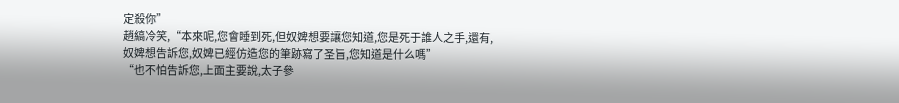定殺你”
趙縞冷笑,“本來呢,您會睡到死,但奴婢想要讓您知道,您是死于誰人之手,還有,奴婢想告訴您,奴婢已經仿造您的筆跡寫了圣旨,您知道是什么嗎”
“也不怕告訴您,上面主要說,太子參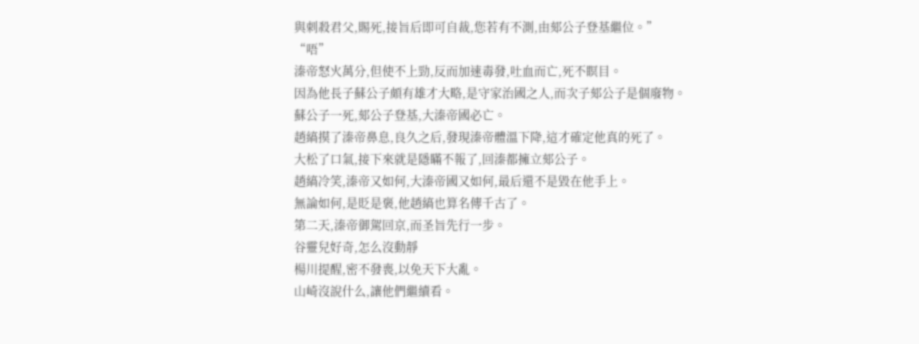與刺殺君父,賜死,接旨后即可自裁,您若有不測,由郂公子登基繼位。”
“唔”
溱帝怒火萬分,但使不上勁,反而加速毒發,吐血而亡,死不瞑目。
因為他長子蘇公子頗有雄才大略,是守家治國之人,而次子郂公子是個廢物。
蘇公子一死,郂公子登基,大溱帝國必亡。
趙縞摸了溱帝鼻息,良久之后,發現溱帝體溫下降,這才確定他真的死了。
大松了口氣,接下來就是隱瞞不報了,回溱都擁立郂公子。
趙縞冷笑,溱帝又如何,大溱帝國又如何,最后還不是毀在他手上。
無論如何,是貶是褒,他趙縞也算名傳千古了。
第二天,溱帝御駕回京,而圣旨先行一步。
谷靈兒好奇,怎么沒動靜
楊川提醒,密不發喪,以免天下大亂。
山崎沒說什么,讓他們繼續看。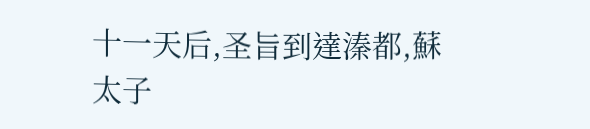十一天后,圣旨到達溱都,蘇太子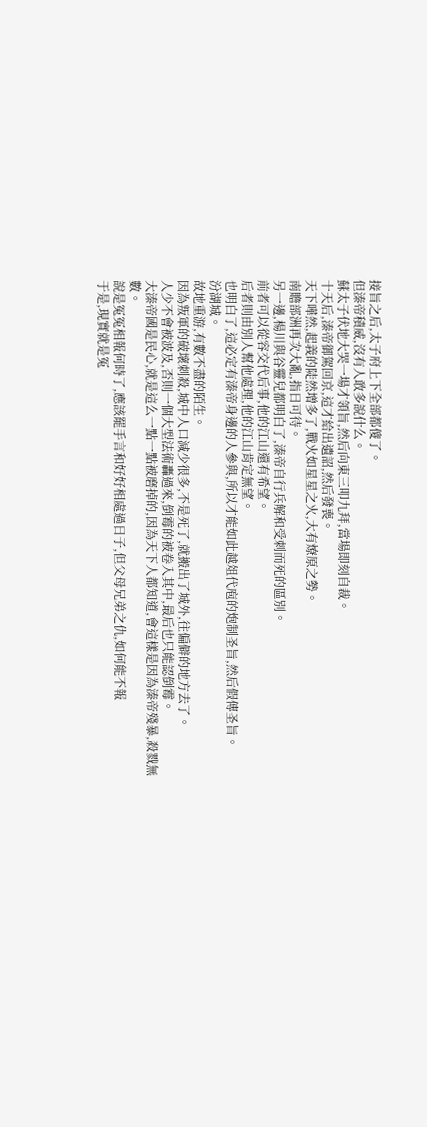接旨之后,太子府上下全部都傻了。
但溱帝積威,沒有人敢多說什么。
蘇太子伏地大哭一場才領旨,然后向東三叩九拜,當場即刻自裁。
十天后,溱帝御駕回京,這才給出遺詔,然后發喪。
天下嘩然,起義的陡然增多了,戰火如星星之火,大有燎原之勢。
南贍部洲再次大亂,指日可待。
另一邊,楊川與谷靈兒都明白了,溱帝自行兵解和受刺而死的區別。
前者可以從容交代后事,他的江山還有希望。
后者則由別人幫他處理,他的江山肯定無望。
也明白了,這必定有溱帝身邊的人參與,所以才能如此越俎代庖的炮制圣旨,然后假傳圣旨。
汾湖城。
故地重游,有數不盡的陌生。
因為叛軍的破壞刺殺,城中人口減少很多,不是死了,就搬出了城外,往偏僻的地方去了。
人少不會被波及,否則一個大型法術轟過來,倒霉的被卷入其中,最后也只能認倒霉。
大溱帝國是民心,就是這么一點一點被磨掉的,因為天下人都知道,會這樣是因為溱帝殘暴,殺戮無數。
說是冤冤相報何時了,應該罷手言和好好相處過日子,但父母兄弟之仇,如何能不報
于是,現實就是冤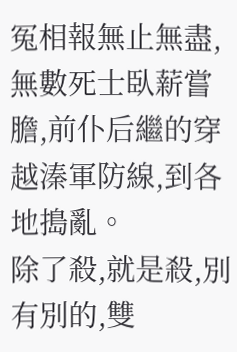冤相報無止無盡,無數死士臥薪嘗膽,前仆后繼的穿越溱軍防線,到各地搗亂。
除了殺,就是殺,別有別的,雙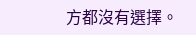方都沒有選擇。